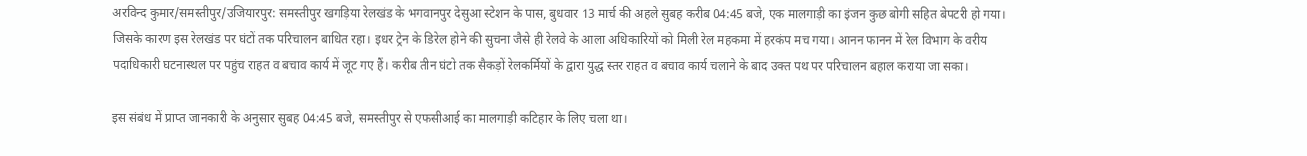अरविन्द कुमार/समस्तीपुर/उजियारपुर: समस्तीपुर खगड़िया रेलखंड के भगवानपुर देसुआ स्टेशन के पास, बुधवार 13 मार्च की अहले सुबह करीब 04:45 बजे, एक मालगाड़ी का इंजन कुछ बोगी सहित बेपटरी हो गया। जिसके कारण इस रेलखंड पर घंटों तक परिचालन बाधित रहा। इधर ट्रेन के डिरेल होने की सुचना जैसे ही रेलवे के आला अधिकारियों को मिली रेल महकमा में हरकंप मच गया। आनन फानन में रेल विभाग के वरीय पदाधिकारी घटनास्थल पर पहुंच राहत व बचाव कार्य में जूट गए हैं। करीब तीन घंटो तक सैकड़ों रेलकर्मियों के द्वारा युद्ध स्तर राहत व बचाव कार्य चलाने के बाद उक्त पथ पर परिचालन बहाल कराया जा सका।

इस संबंध में प्राप्त जानकारी के अनुसार सुबह 04:45 बजे, समस्तीपुर से एफसीआई का मालगाड़ी कटिहार के लिए चला था।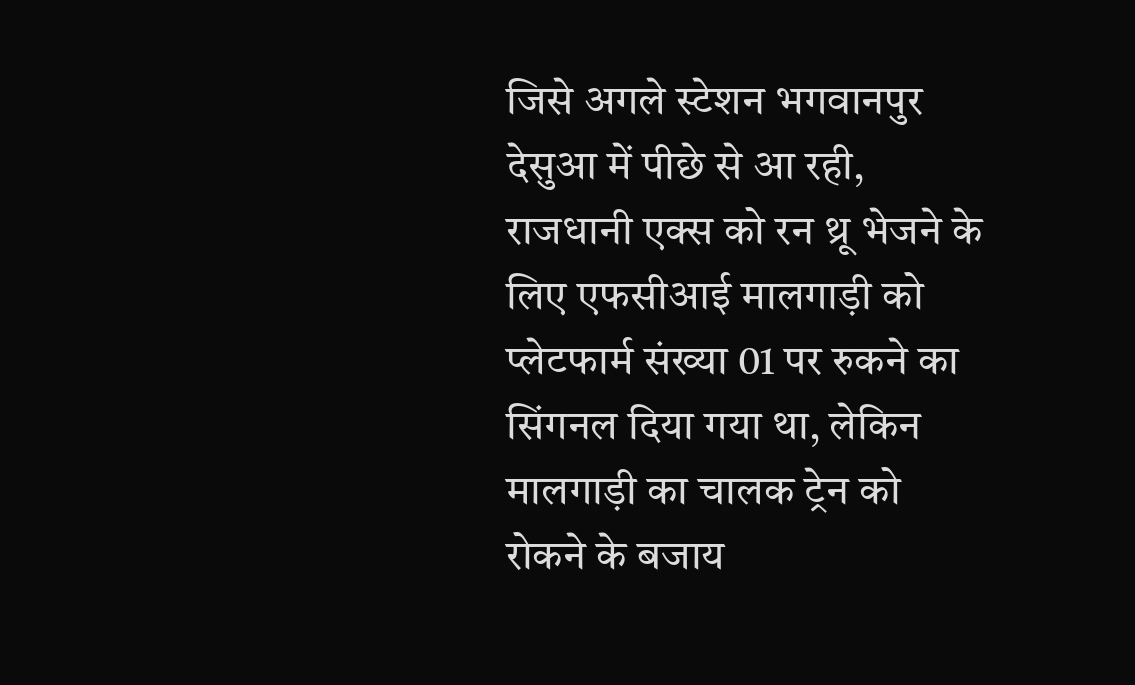जिसे अगले स्टेशन भगवानपुर देसुआ में पीछे से आ रही, राजधानी एक्स को रन थ्रू भेजने के लिए एफसीआई मालगाड़ी को प्लेटफार्म संख्या 01 पर रुकने का सिंगनल दिया गया था, लेकिन मालगाड़ी का चालक ट्रेन को रोकने के बजाय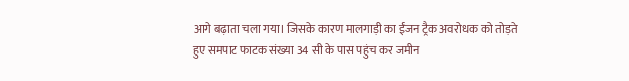आगे बढ़ाता चला गया। जिसके कारण मालगाड़ी का ईंजन ट्रैक अवरोधक को तोड़ते हुए समपाट फाटक संख्या 34 सी के पास पहुंच कर जमीन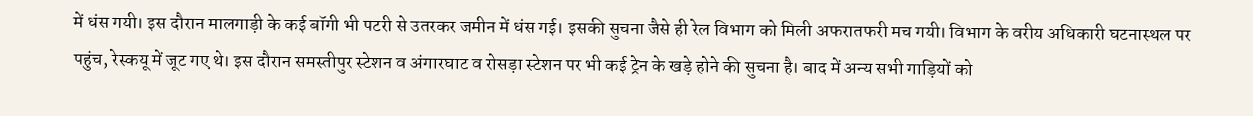में धंस गयी। इस दौरान मालगाड़ी के कई बॉगी भी पटरी से उतरकर जमीन में धंस गई। इसकी सुचना जैसे ही रेल विभाग को मिली अफरातफरी मच गयी। विभाग के वरीय अधिकारी घटनास्थल पर पहुंच, रेस्कयू में जूट गए थे। इस दौरान समस्तीपुर स्टेशन व अंगारघाट व रोसड़ा स्टेशन पर भी कई ट्रेन के खड़े होने की सुचना है। बाद में अन्य सभी गाड़ियों को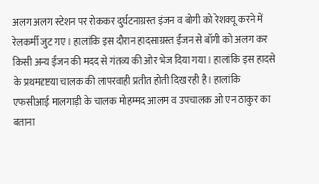अलग अलग स्टेशन पर रोककर दुर्घटनाग्रस्त इंजन व बोगी को रेशक्यू करने में रेलकर्मी जुट गए। हालांकि इस दौरान हादसाग्रस्त ईंजन से बॉगी को अलग कर किसी अन्य ईंजन की मदद से गंतव्य की ओर भेज दिया गया। हालांकि इस हादसे के प्रथमदृष्टया चालक की लापरवाही प्रतीत होती दिख रही है। हालांकि एफसीआई मालगाड़ी के चालक मोहम्मद आलम व उपचालक ओ एन ठाकुर का बताना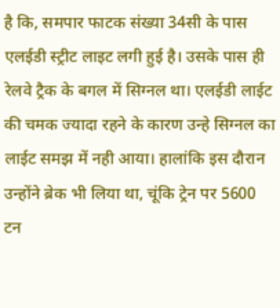है कि, समपार फाटक संख्या 34सी के पास एलईडी स्ट्रीट लाइट लगी हुई है। उसके पास ही रेलवे ट्रैक के बगल में सिग्नल था। एलईडी लाईट की चमक ज्यादा रहने के कारण उन्हे सिग्नल का लाईट समझ में नही आया। हालांकि इस दौरान उन्होंने ब्रेक भी लिया था, चूंकि ट्रेन पर 5600 टन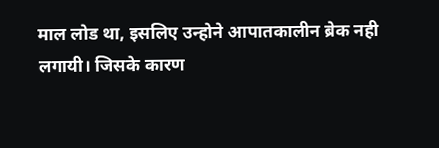माल लोड था, इसलिए उन्होने आपातकालीन ब्रेक नही लगायी। जिसके कारण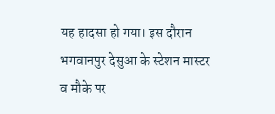यह हादसा हो गया। इस दौरान भगवानपुर देसुआ के स्टेशन मास्टर व मौके पर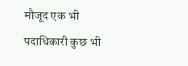मौजूद एक भी पदाधिकारी कुछ भी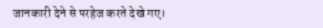जानकारी देने से परहेज करते देखे गए।